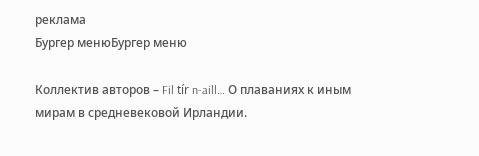реклама
Бургер менюБургер меню

Коллектив авторов – Fil tír n-aill… О плаваниях к иным мирам в средневековой Ирландии.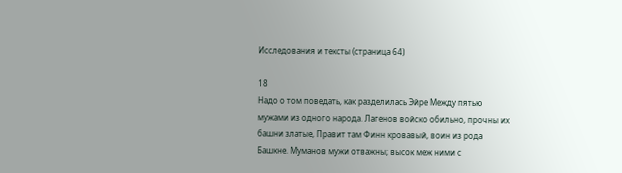Исследования и тексты (страница 64)

18
Надо о том поведать, как разделилась Эйре Между пятью мужами из одного народа. Лагенов войско обильно, прочны их башни златые, Правит там Финн кровавый, воин из рода Башкне. Муманов мужи отважны; высок меж ними с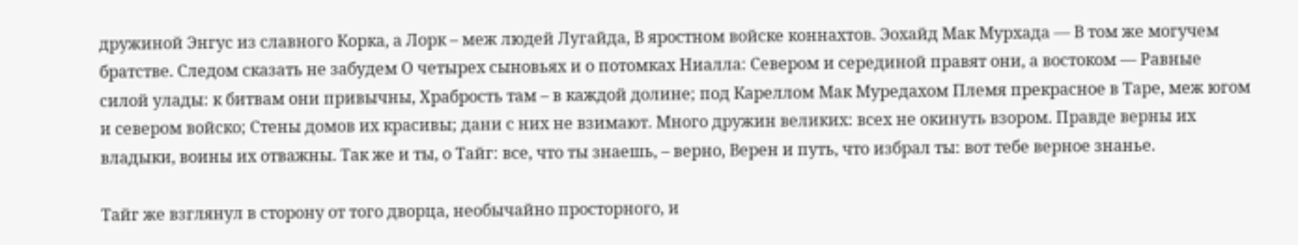дружиной Энгус из славного Корка, а Лорк – меж людей Лугайда, В яростном войске коннахтов. Эохайд Мак Мурхада — В том же могучем братстве. Следом сказать не забудем О четырех сыновьях и о потомках Ниалла: Севером и серединой правят они, а востоком — Равные силой улады: к битвам они привычны, Храбрость там – в каждой долине; под Кареллом Мак Муредахом Племя прекрасное в Таре, меж югом и севером войско; Стены домов их красивы; дани с них не взимают. Много дружин великих: всех не окинуть взором. Правде верны их владыки, воины их отважны. Так же и ты, о Тайг: все, что ты знаешь, – верно, Верен и путь, что избрал ты: вот тебе верное знанье.

Тайг же взглянул в сторону от того дворца, необычайно просторного, и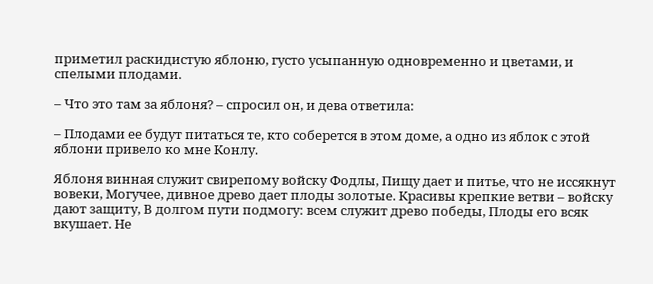приметил раскидистую яблоню, густо усыпанную одновременно и цветами, и спелыми плодами.

– Что это там за яблоня? – спросил он, и дева ответила:

– Плодами ее будут питаться те, кто соберется в этом доме, а одно из яблок с этой яблони привело ко мне Конлу.

Яблоня винная служит свирепому войску Фодлы, Пищу дает и питье, что не иссякнут вовеки, Могучее, дивное древо дает плоды золотые. Красивы крепкие ветви – войску дают защиту, В долгом пути подмогу: всем служит древо победы, Плоды его всяк вкушает. Не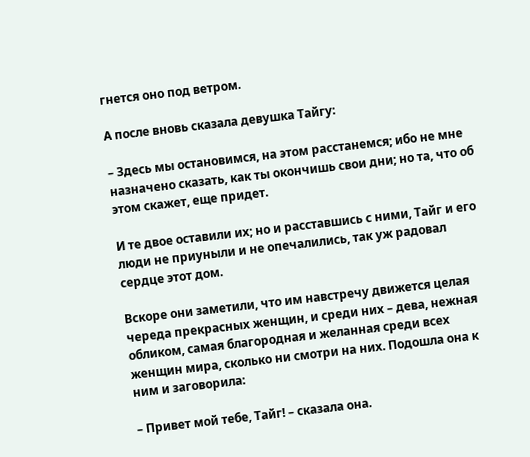гнется оно под ветром.

А после вновь сказала девушка Тайгу:

– Здесь мы остановимся, на этом расстанемся; ибо не мне назначено сказать, как ты окончишь свои дни; но та, что об этом скажет, еще придет.

И те двое оставили их; но и расставшись с ними, Тайг и его люди не приуныли и не опечалились, так уж радовал сердце этот дом.

Вскоре они заметили, что им навстречу движется целая череда прекрасных женщин, и среди них – дева, нежная обликом, самая благородная и желанная среди всех женщин мира, сколько ни смотри на них. Подошла она к ним и заговорила:

– Привет мой тебе, Тайг! – сказала она.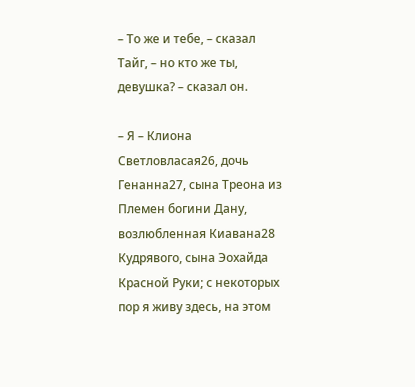– То же и тебе, – сказал Тайг, – но кто же ты, девушка? – сказал он.

– Я – Клиона Светловласая26, дочь Генанна27, сына Треона из Племен богини Дану, возлюбленная Киавана28 Кудрявого, сына Эохайда Красной Руки; с некоторых пор я живу здесь, на этом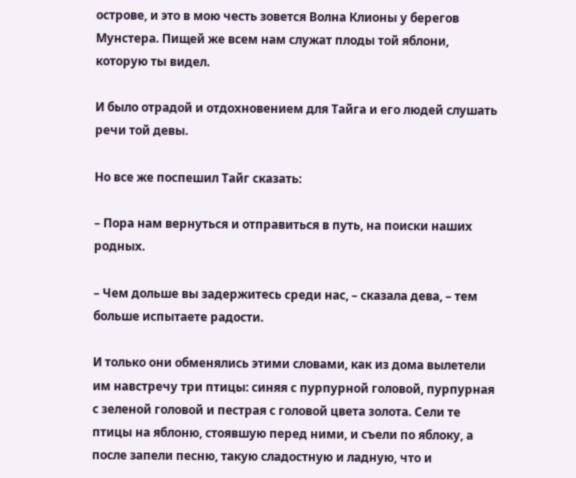острове, и это в мою честь зовется Волна Клионы у берегов Мунстера. Пищей же всем нам служат плоды той яблони, которую ты видел.

И было отрадой и отдохновением для Тайга и его людей слушать речи той девы.

Но все же поспешил Тайг сказать:

– Пора нам вернуться и отправиться в путь, на поиски наших родных.

– Чем дольше вы задержитесь среди нас, – сказала дева, – тем больше испытаете радости.

И только они обменялись этими словами, как из дома вылетели им навстречу три птицы: синяя с пурпурной головой, пурпурная с зеленой головой и пестрая с головой цвета золота. Сели те птицы на яблоню, стоявшую перед ними, и съели по яблоку, а после запели песню, такую сладостную и ладную, что и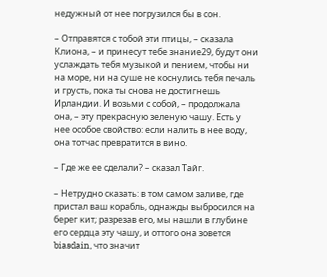недужный от нее погрузился бы в сон.

– Отправятся с тобой эти птицы, – сказала Клиона, – и принесут тебе знание29, будут они услаждать тебя музыкой и пением, чтобы ни на море, ни на суше не коснулись тебя печаль и грусть, пока ты снова не достигнешь Ирландии. И возьми с собой, – продолжала она, – эту прекрасную зеленую чашу. Есть у нее особое свойство: если налить в нее воду, она тотчас превратится в вино.

– Где же ее сделали? – сказал Тайг.

– Нетрудно сказать: в том самом заливе, где пристал ваш корабль, однажды выбросился на берег кит; разрезав его, мы нашли в глубине его сердца эту чашу, и оттого она зовется biasdain, что значит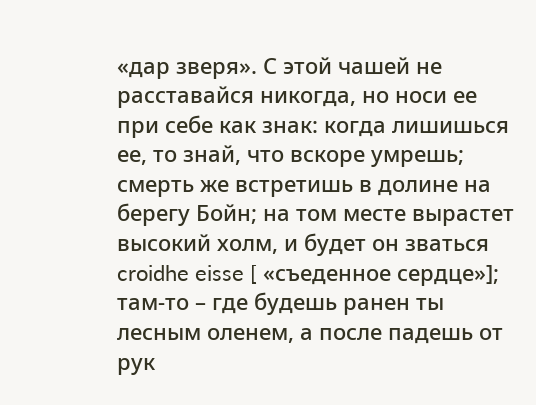«дар зверя». С этой чашей не расставайся никогда, но носи ее при себе как знак: когда лишишься ее, то знай, что вскоре умрешь; смерть же встретишь в долине на берегу Бойн; на том месте вырастет высокий холм, и будет он зваться croidhe eisse [ «съеденное сердце»]; там-то – где будешь ранен ты лесным оленем, а после падешь от рук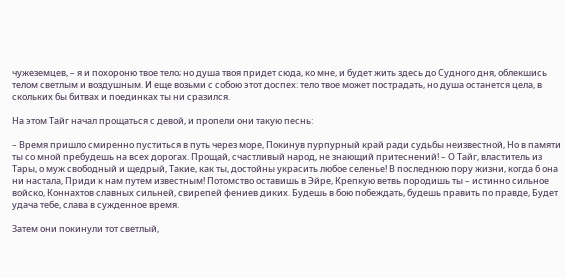чужеземцев, – я и похороню твое тело; но душа твоя придет сюда, ко мне, и будет жить здесь до Судного дня, облекшись телом светлым и воздушным. И еще возьми с собою этот доспех: тело твое может пострадать, но душа останется цела, в скольких бы битвах и поединках ты ни сразился.

На этом Тайг начал прощаться с девой, и пропели они такую песнь:

– Время пришло смиренно пуститься в путь через море, Покинув пурпурный край ради судьбы неизвестной, Но в памяти ты со мной пребудешь на всех дорогах. Прощай, счастливый народ, не знающий притеснений! – О Тайг, властитель из Тары, о муж свободный и щедрый, Такие, как ты, достойны украсить любое селенье! В последнюю пору жизни, когда б она ни настала, Приди к нам путем известным! Потомство оставишь в Эйре, Крепкую ветвь породишь ты – истинно сильное войско, Коннахтов славных сильней, свирепей фениев диких. Будешь в бою побеждать, будешь править по правде, Будет удача тебе, слава в сужденное время.

Затем они покинули тот светлый,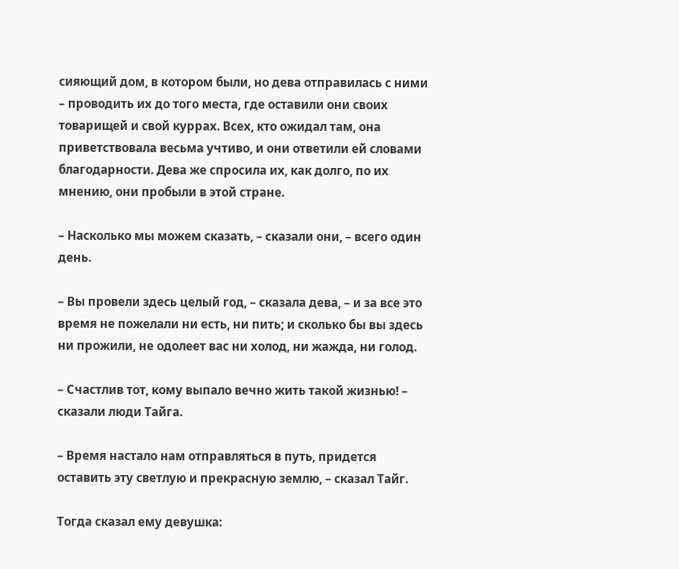сияющий дом, в котором были, но дева отправилась с ними – проводить их до того места, где оставили они своих товарищей и свой куррах. Всех, кто ожидал там, она приветствовала весьма учтиво, и они ответили ей словами благодарности. Дева же спросила их, как долго, по их мнению, они пробыли в этой стране.

– Насколько мы можем сказать, – сказали они, – всего один день.

– Вы провели здесь целый год, – сказала дева, – и за все это время не пожелали ни есть, ни пить; и сколько бы вы здесь ни прожили, не одолеет вас ни холод, ни жажда, ни голод.

– Счастлив тот, кому выпало вечно жить такой жизнью! – сказали люди Тайга.

– Время настало нам отправляться в путь, придется оставить эту светлую и прекрасную землю, – сказал Тайг.

Тогда сказал ему девушка: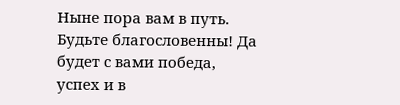Ныне пора вам в путь. Будьте благословенны! Да будет с вами победа, успех и в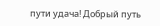пути удача! Добрый путь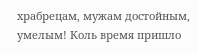храбрецам, мужам достойным, умелым! Коль время пришло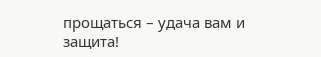прощаться – удача вам и защита!